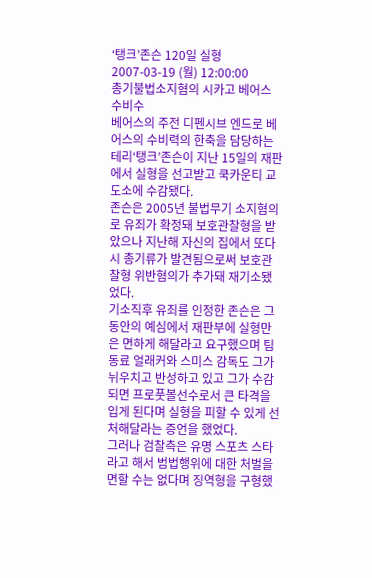‘탱크’존슨 120일 실형
2007-03-19 (월) 12:00:00
총기불법소지혐의 시카고 베어스 수비수
베어스의 주전 디펜시브 엔드로 베어스의 수비력의 한축을 담당하는 테리‘탱크’존슨이 지난 15일의 재판에서 실형을 선고받고 쿡카운티 교도소에 수감됐다.
존슨은 2005년 불법무기 소지혐의로 유죄가 확정돼 보호관찰형을 받았으나 지난해 자신의 집에서 또다시 총기류가 발견됨으로써 보호관찰형 위반혐의가 추가돼 재기소됐었다.
기소직후 유죄를 인정한 존슨은 그동안의 예심에서 재판부에 실형만은 면하게 해달라고 요구했으며 팀 동료 얼래커와 스미스 감독도 그가 뉘우치고 반성하고 있고 그가 수감되면 프로풋볼선수로서 큰 타격을 입게 된다며 실형을 피할 수 있게 선처해달라는 증언을 했었다.
그러나 검찰측은 유명 스포츠 스타라고 해서 범법행위에 대한 처벌을 면할 수는 없다며 징역형을 구형했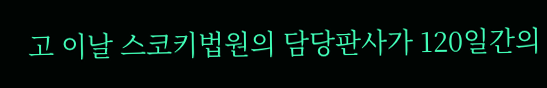고 이날 스코키법원의 담당판사가 120일간의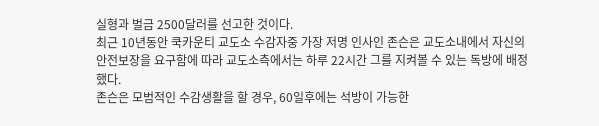실형과 벌금 2500달러를 선고한 것이다.
최근 10년동안 쿡카운티 교도소 수감자중 가장 저명 인사인 존슨은 교도소내에서 자신의 안전보장을 요구함에 따라 교도소측에서는 하루 22시간 그를 지켜볼 수 있는 독방에 배정했다.
존슨은 모범적인 수감생활을 할 경우, 60일후에는 석방이 가능한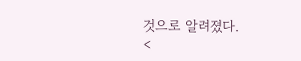것으로 알려졌다.
<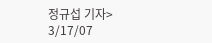정규섭 기자>
3/17/07